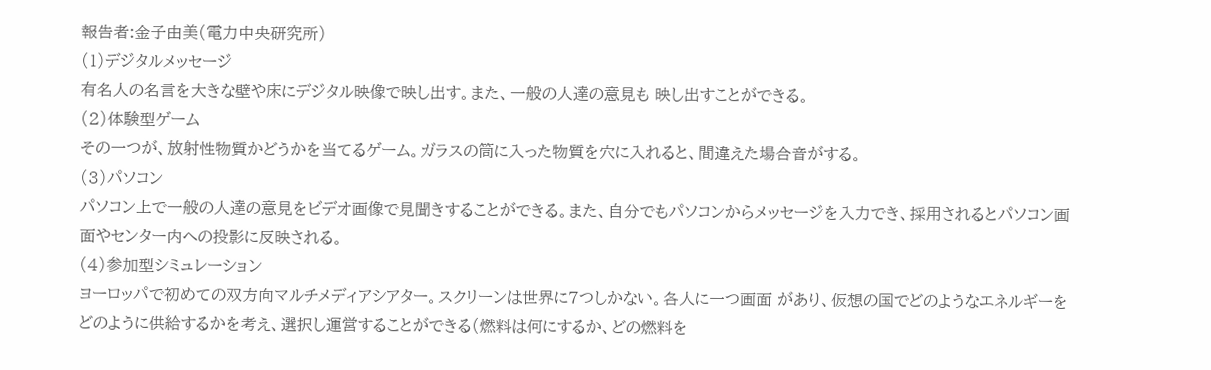報告者:金子由美(電力中央研究所)
(1)デジタルメッセージ
有名人の名言を大きな壁や床にデジタル映像で映し出す。また、一般の人達の意見も 映し出すことができる。
(2)体験型ゲーム
その一つが、放射性物質かどうかを当てるゲーム。ガラスの筒に入った物質を穴に入れると、間違えた場合音がする。
(3)パソコン
パソコン上で一般の人達の意見をビデオ画像で見聞きすることができる。また、自分でもパソコンからメッセージを入力でき、採用されるとパソコン画面やセンター内への投影に反映される。
(4)参加型シミュレーション
ヨーロッパで初めての双方向マルチメディアシアター。スクリーンは世界に7つしかない。各人に一つ画面 があり、仮想の国でどのようなエネルギーをどのように供給するかを考え、選択し運営することができる(燃料は何にするか、どの燃料を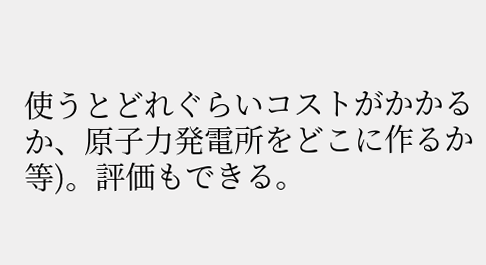使うとどれぐらいコストがかかるか、原子力発電所をどこに作るか等)。評価もできる。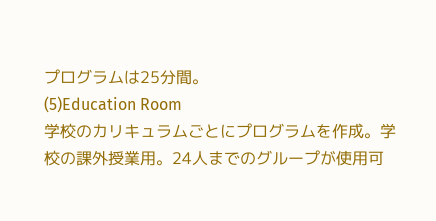プログラムは25分間。
(5)Education Room
学校のカリキュラムごとにプログラムを作成。学校の課外授業用。24人までのグループが使用可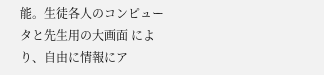能。生徒各人のコンピュータと先生用の大画面 により、自由に情報にア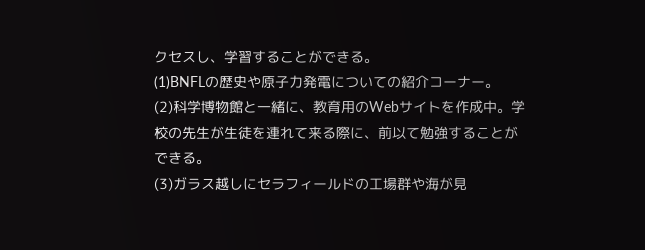クセスし、学習することができる。
(1)BNFLの歴史や原子力発電についての紹介コーナー。
(2)科学博物館と一緒に、教育用のWebサイトを作成中。学校の先生が生徒を連れて来る際に、前以て勉強することができる。
(3)ガラス越しにセラフィールドの工場群や海が見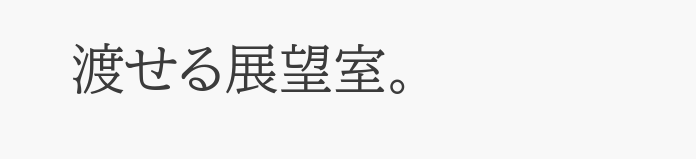渡せる展望室。